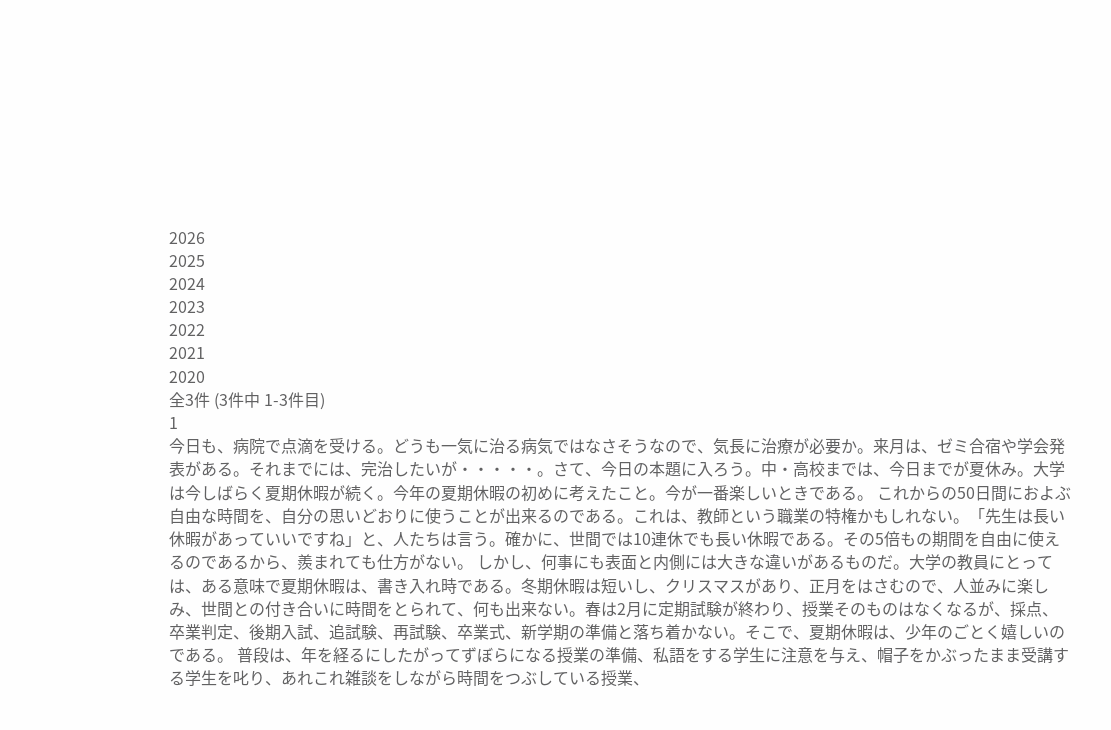2026
2025
2024
2023
2022
2021
2020
全3件 (3件中 1-3件目)
1
今日も、病院で点滴を受ける。どうも一気に治る病気ではなさそうなので、気長に治療が必要か。来月は、ゼミ合宿や学会発表がある。それまでには、完治したいが・・・・・。さて、今日の本題に入ろう。中・高校までは、今日までが夏休み。大学は今しばらく夏期休暇が続く。今年の夏期休暇の初めに考えたこと。今が一番楽しいときである。 これからの50日間におよぶ自由な時間を、自分の思いどおりに使うことが出来るのである。これは、教師という職業の特権かもしれない。「先生は長い休暇があっていいですね」と、人たちは言う。確かに、世間では10連休でも長い休暇である。その5倍もの期間を自由に使えるのであるから、羨まれても仕方がない。 しかし、何事にも表面と内側には大きな違いがあるものだ。大学の教員にとっては、ある意味で夏期休暇は、書き入れ時である。冬期休暇は短いし、クリスマスがあり、正月をはさむので、人並みに楽しみ、世間との付き合いに時間をとられて、何も出来ない。春は2月に定期試験が終わり、授業そのものはなくなるが、採点、卒業判定、後期入試、追試験、再試験、卒業式、新学期の準備と落ち着かない。そこで、夏期休暇は、少年のごとく嬉しいのである。 普段は、年を経るにしたがってずぼらになる授業の準備、私語をする学生に注意を与え、帽子をかぶったまま受講する学生を叱り、あれこれ雑談をしながら時間をつぶしている授業、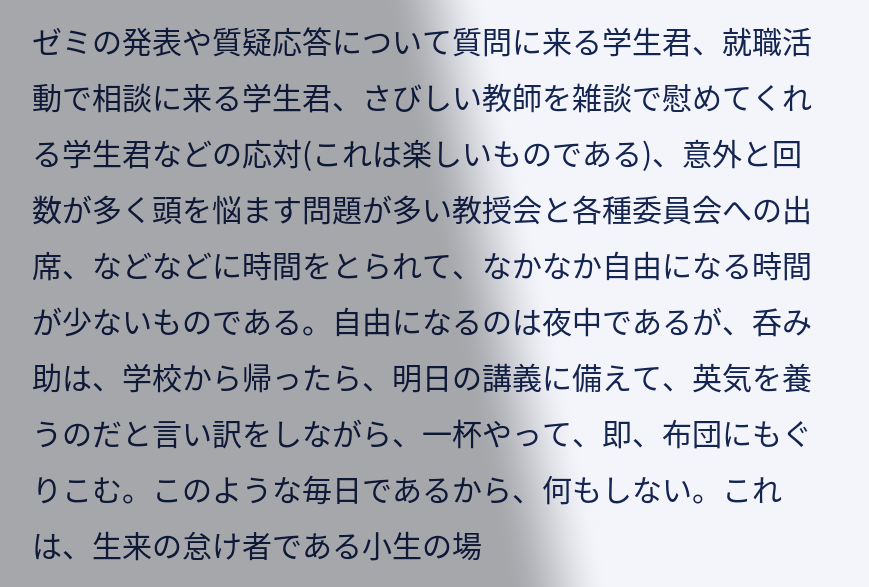ゼミの発表や質疑応答について質問に来る学生君、就職活動で相談に来る学生君、さびしい教師を雑談で慰めてくれる学生君などの応対(これは楽しいものである)、意外と回数が多く頭を悩ます問題が多い教授会と各種委員会への出席、などなどに時間をとられて、なかなか自由になる時間が少ないものである。自由になるのは夜中であるが、呑み助は、学校から帰ったら、明日の講義に備えて、英気を養うのだと言い訳をしながら、一杯やって、即、布団にもぐりこむ。このような毎日であるから、何もしない。これは、生来の怠け者である小生の場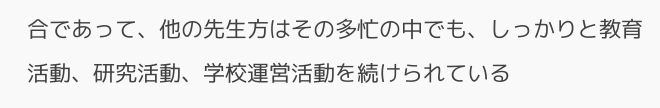合であって、他の先生方はその多忙の中でも、しっかりと教育活動、研究活動、学校運営活動を続けられている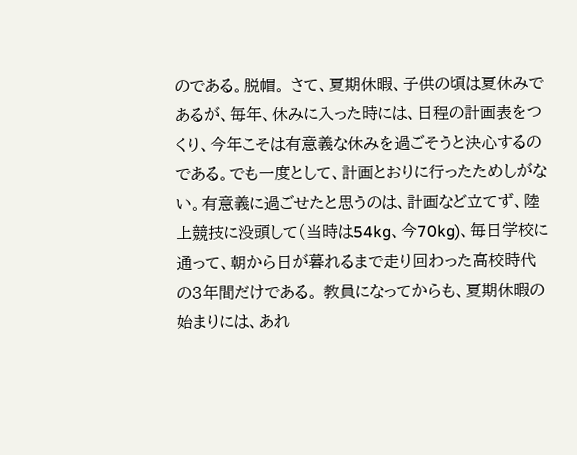のである。脱帽。 さて、夏期休暇、子供の頃は夏休みであるが、毎年、休みに入った時には、日程の計画表をつくり、今年こそは有意義な休みを過ごそうと決心するのである。でも一度として、計画とおりに行ったためしがない。有意義に過ごせたと思うのは、計画など立てず、陸上競技に没頭して(当時は54kg、今70kg)、毎日学校に通って、朝から日が暮れるまで走り回わった高校時代の3年間だけである。 教員になってからも、夏期休暇の始まりには、あれ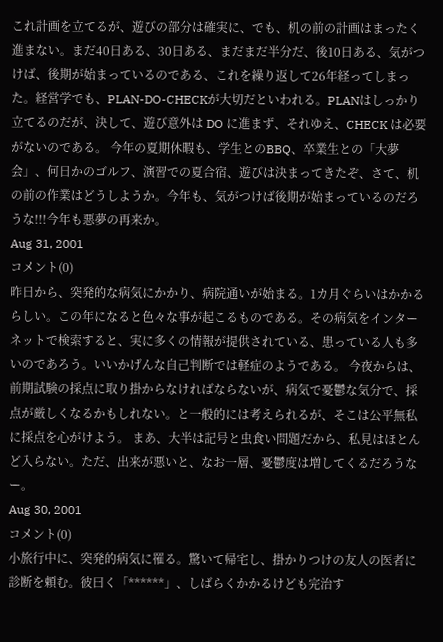これ計画を立てるが、遊びの部分は確実に、でも、机の前の計画はまったく進まない。まだ40日ある、30日ある、まだまだ半分だ、後10日ある、気がつけば、後期が始まっているのである、これを繰り返して26年経ってしまった。経営学でも、PLAN-DO-CHECKが大切だといわれる。PLANはしっかり立てるのだが、決して、遊び意外は DO に進まず、それゆえ、CHECK は必要がないのである。 今年の夏期休暇も、学生とのBBQ、卒業生との「大夢会」、何日かのゴルフ、演習での夏合宿、遊びは決まってきたぞ、さて、机の前の作業はどうしようか。今年も、気がつけば後期が始まっているのだろうな!!!今年も悪夢の再来か。
Aug 31, 2001
コメント(0)
昨日から、突発的な病気にかかり、病院通いが始まる。1カ月ぐらいはかかるらしい。この年になると色々な事が起こるものである。その病気をインターネットで検索すると、実に多くの情報が提供されている、患っている人も多いのであろう。いいかげんな自己判断では軽症のようである。 今夜からは、前期試験の採点に取り掛からなければならないが、病気で憂鬱な気分で、採点が厳しくなるかもしれない。と一般的には考えられるが、そこは公平無私に採点を心がけよう。 まあ、大半は記号と虫食い問題だから、私見はほとんど入らない。ただ、出来が悪いと、なお一層、憂鬱度は増してくるだろうなー。
Aug 30, 2001
コメント(0)
小旅行中に、突発的病気に罹る。驚いて帰宅し、掛かりつけの友人の医者に診断を頼む。彼曰く「******」、しばらくかかるけども完治す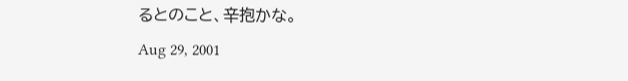るとのこと、辛抱かな。
Aug 29, 2001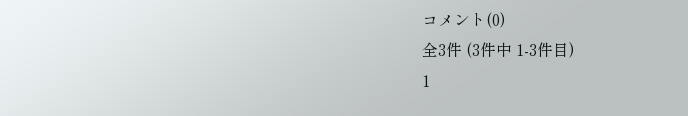コメント(0)
全3件 (3件中 1-3件目)
1